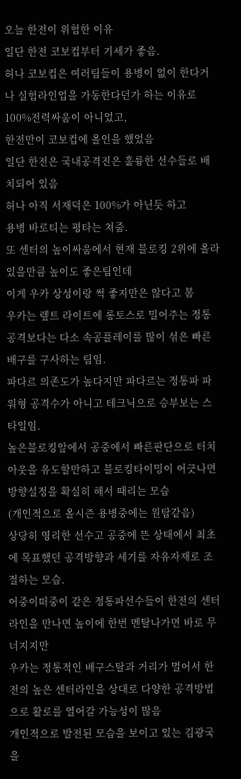오늘 한전이 위험한 이유
일단 한전 코보컵부터 기세가 좋음.
허나 코보컵은 여러팀들이 용병이 없이 한다거나 실험라인업을 가동한다던가 하는 이유로 100%전력싸움이 아니었고,
한전만이 코보컵에 올인을 했었음
일단 한전은 국내공격진은 훌륭한 선수들로 배치되어 있음
허나 아직 서재덕은 100%가 아닌듯 하고
용병 바로티는 평타는 쳐줌.
또 센터의 높이싸움에서 현재 블로킹 2위에 올라 있을만큼 높이도 좋은팀인데
이게 우카 상성이랑 썩 좋지만은 않다고 봄
우카는 렢트 라이트에 롱토스로 밀어주는 정통공격보다는 다소 속공플레이를 많이 섞은 빠른배구를 구사하는 팀임.
파다르 의존도가 높다지만 파다르는 정통파 파워형 공격수가 아니고 테크닉으로 승부보는 스타일임.
높은블로킹앞에서 공중에서 빠른판단으로 터치아웃을 유도할만하고 블로킹타이밍이 어긋나면 방향설정을 확실히 해서 때리는 모습
(개인적으로 올시즌 용병중에는 원탑같음)
상당히 영리한 선수고 공중에 뜬 상태에서 최초에 목표했던 공격방향과 세기를 자유자재로 조절하는 모습.
어중이떠중이 같은 정통파선수들이 한전의 센터라인을 만나면 높이에 한번 멘탈나가면 바로 무너지지만
우카는 정통적인 배구스탈과 거리가 멀어서 한전의 높은 센터라인을 상대로 다양한 공격방법으로 활로를 열어갈 가능성이 많음
개인적으로 발전된 모습을 보이고 있는 김광국을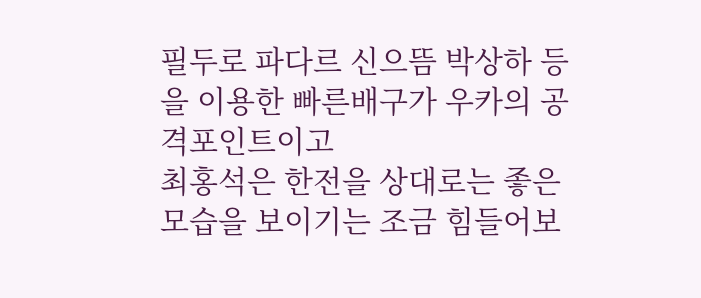필두로 파다르 신으뜸 박상하 등을 이용한 빠른배구가 우카의 공격포인트이고
최홍석은 한전을 상대로는 좋은 모습을 보이기는 조금 힘들어보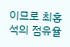이므로 최홍석의 점유율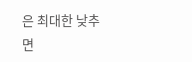은 최대한 낮추면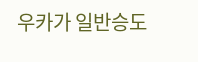우카가 일반승도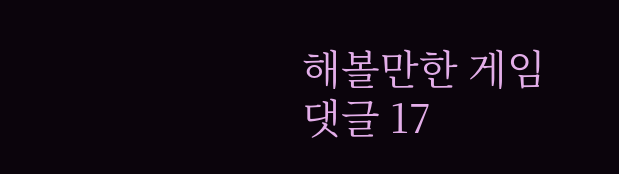해볼만한 게임
댓글 17